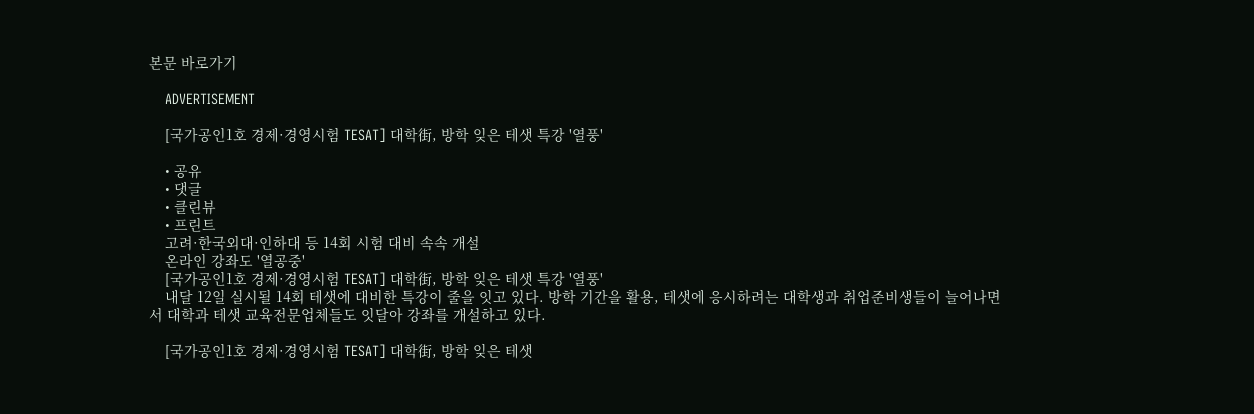본문 바로가기

    ADVERTISEMENT

    [국가공인1호 경제·경영시험 TESAT] 대학街, 방학 잊은 테샛 특강 '열풍'

    • 공유
    • 댓글
    • 클린뷰
    • 프린트
    고려·한국외대·인하대 등 14회 시험 대비 속속 개설
    온라인 강좌도 '열공중'
    [국가공인1호 경제·경영시험 TESAT] 대학街, 방학 잊은 테샛 특강 '열풍'
    내달 12일 실시될 14회 테샛에 대비한 특강이 줄을 잇고 있다. 방학 기간을 활용, 테샛에 응시하려는 대학생과 취업준비생들이 늘어나면서 대학과 테샛 교육전문업체들도 잇달아 강좌를 개설하고 있다.

    [국가공인1호 경제·경영시험 TESAT] 대학街, 방학 잊은 테샛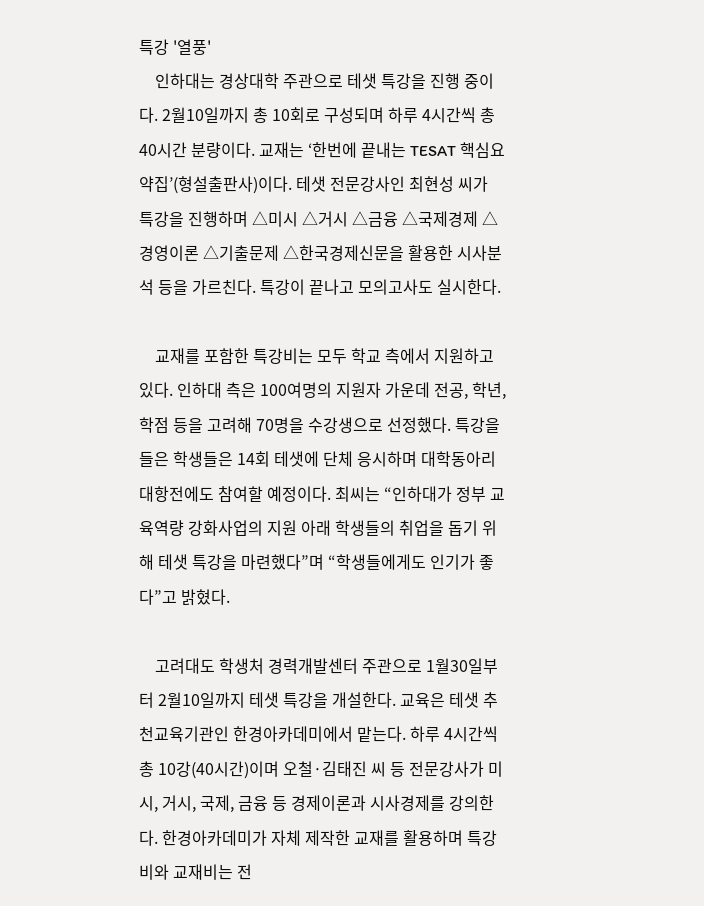특강 '열풍'
    인하대는 경상대학 주관으로 테샛 특강을 진행 중이다. 2월10일까지 총 10회로 구성되며 하루 4시간씩 총 40시간 분량이다. 교재는 ‘한번에 끝내는 TESAT 핵심요약집’(형설출판사)이다. 테샛 전문강사인 최현성 씨가 특강을 진행하며 △미시 △거시 △금융 △국제경제 △경영이론 △기출문제 △한국경제신문을 활용한 시사분석 등을 가르친다. 특강이 끝나고 모의고사도 실시한다.

    교재를 포함한 특강비는 모두 학교 측에서 지원하고 있다. 인하대 측은 100여명의 지원자 가운데 전공, 학년, 학점 등을 고려해 70명을 수강생으로 선정했다. 특강을 들은 학생들은 14회 테샛에 단체 응시하며 대학동아리 대항전에도 참여할 예정이다. 최씨는 “인하대가 정부 교육역량 강화사업의 지원 아래 학생들의 취업을 돕기 위해 테샛 특강을 마련했다”며 “학생들에게도 인기가 좋다”고 밝혔다.

    고려대도 학생처 경력개발센터 주관으로 1월30일부터 2월10일까지 테샛 특강을 개설한다. 교육은 테샛 추천교육기관인 한경아카데미에서 맡는다. 하루 4시간씩 총 10강(40시간)이며 오철·김태진 씨 등 전문강사가 미시, 거시, 국제, 금융 등 경제이론과 시사경제를 강의한다. 한경아카데미가 자체 제작한 교재를 활용하며 특강비와 교재비는 전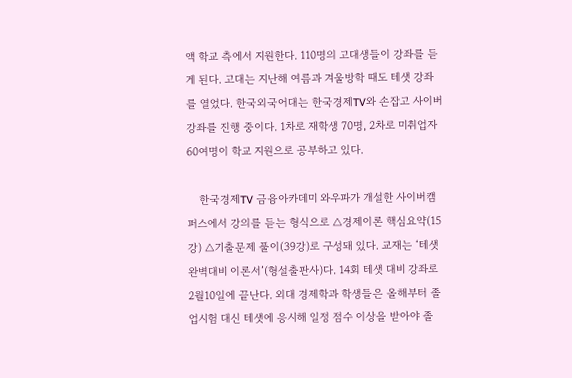액 학교 측에서 지원한다. 110명의 고대생들이 강좌를 듣게 된다. 고대는 지난해 여름과 겨울방학 때도 테샛 강좌를 열었다. 한국외국어대는 한국경제TV와 손잡고 사이버 강좌를 진행 중이다. 1차로 재학생 70명, 2차로 미취업자 60여명이 학교 지원으로 공부하고 있다.

    한국경제TV 금융아카데미 와우파가 개설한 사이버캠퍼스에서 강의를 듣는 형식으로 △경제이론 핵심요약(15강) △기출문제 풀이(39강)로 구성돼 있다. 교재는 ‘테샛 완벽대비 이론서’(형설출판사)다. 14회 테샛 대비 강좌로 2월10일에 끝난다. 외대 경제학과 학생들은 올해부터 졸업시험 대신 테샛에 응시해 일정 점수 이상을 받아야 졸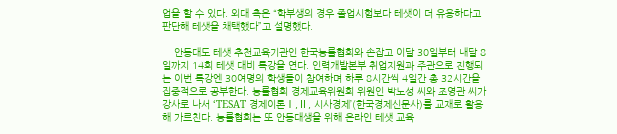업을 할 수 있다. 외대 측은 “학부생의 경우 졸업시험보다 테샛이 더 유용하다고 판단해 테샛을 채택했다”고 설명했다.

    안동대도 테샛 추천교육기관인 한국능률협회와 손잡고 이달 30일부터 내달 8일까지 14회 테샛 대비 특강을 연다. 인력개발본부 취업지원과 주관으로 진행되는 이번 특강엔 30여명의 학생들이 참여하며 하루 8시간씩 4일간 총 32시간을 집중적으로 공부한다. 능률협회 경제교육위원회 위원인 박노성 씨와 조영관 씨가 강사로 나서 ‘TESAT 경제이론Ⅰ,Ⅱ, 시사경제’(한국경제신문사)를 교재로 활용해 가르친다. 능률협회는 또 안동대생을 위해 온라인 테샛 교육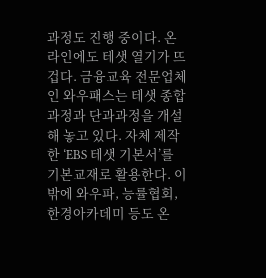과정도 진행 중이다. 온라인에도 테샛 열기가 뜨겁다. 금융교육 전문업체인 와우패스는 테샛 종합과정과 단과과정을 개설해 놓고 있다. 자체 제작한 ‘EBS 테샛 기본서’를 기본교재로 활용한다. 이 밖에 와우파, 능률협회, 한경아카데미 등도 온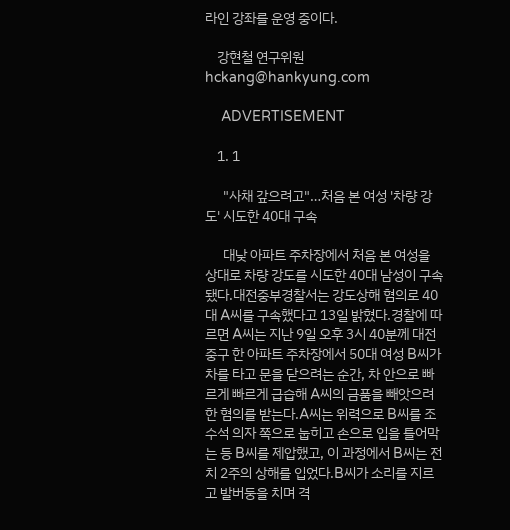라인 강좌를 운영 중이다.

    강현철 연구위원 hckang@hankyung.com

    ADVERTISEMENT

    1. 1

      "사채 갚으려고"…처음 본 여성 '차량 강도' 시도한 40대 구속

      대낮 아파트 주차장에서 처음 본 여성을 상대로 차량 강도를 시도한 40대 남성이 구속됐다.대전중부경찰서는 강도상해 혐의로 40대 A씨를 구속했다고 13일 밝혔다.경찰에 따르면 A씨는 지난 9일 오후 3시 40분께 대전 중구 한 아파트 주차장에서 50대 여성 B씨가 차를 타고 문을 닫으려는 순간, 차 안으로 빠르게 빠르게 급습해 A씨의 금품을 빼앗으려 한 혐의를 받는다.A씨는 위력으로 B씨를 조수석 의자 쪽으로 눕히고 손으로 입을 틀어막는 등 B씨를 제압했고, 이 과정에서 B씨는 전치 2주의 상해를 입었다.B씨가 소리를 지르고 발버둥을 치며 격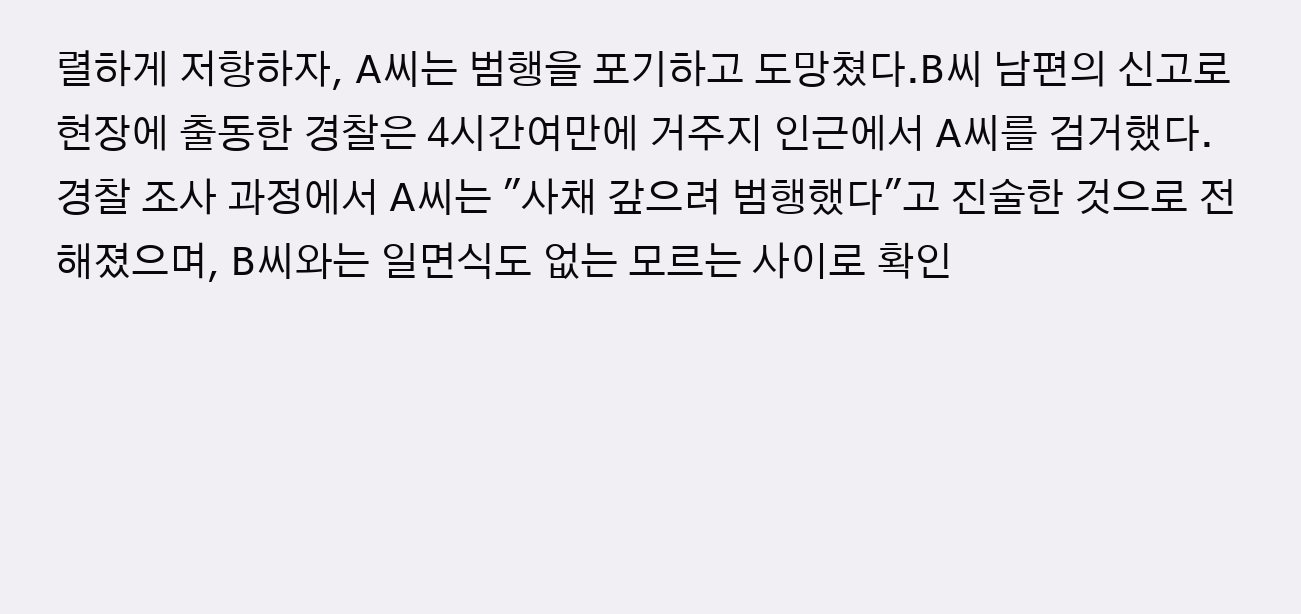렬하게 저항하자, A씨는 범행을 포기하고 도망쳤다.B씨 남편의 신고로 현장에 출동한 경찰은 4시간여만에 거주지 인근에서 A씨를 검거했다.경찰 조사 과정에서 A씨는 "사채 갚으려 범행했다"고 진술한 것으로 전해졌으며, B씨와는 일면식도 없는 모르는 사이로 확인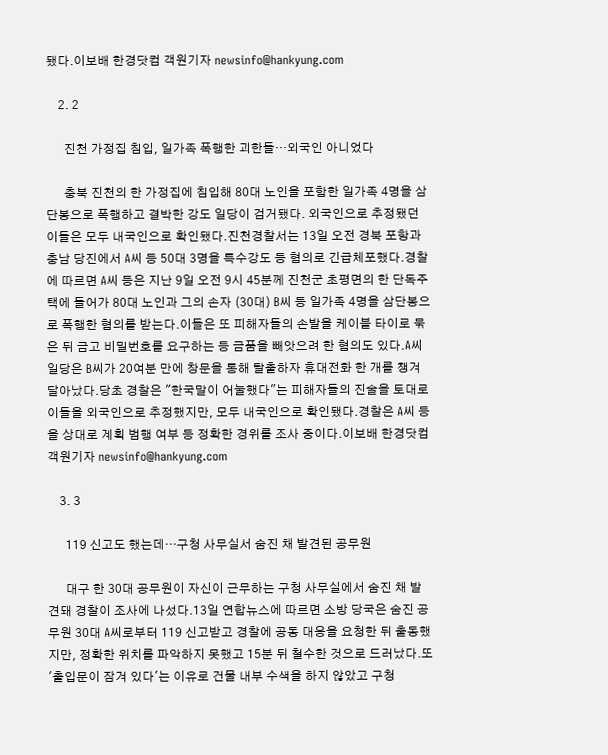됐다.이보배 한경닷컴 객원기자 newsinfo@hankyung.com

    2. 2

      진천 가정집 침입, 일가족 폭행한 괴한들…외국인 아니었다

      충북 진천의 한 가정집에 침입해 80대 노인을 포함한 일가족 4명을 삼단봉으로 폭행하고 결박한 강도 일당이 검거됐다. 외국인으로 추정됐던 이들은 모두 내국인으로 확인됐다.진천경찰서는 13일 오전 경북 포항과 충남 당진에서 A씨 등 50대 3명을 특수강도 등 혐의로 긴급체포했다.경찰에 따르면 A씨 등은 지난 9일 오전 9시 45분께 진천군 초평면의 한 단독주택에 들어가 80대 노인과 그의 손자 (30대) B씨 등 일가족 4명을 삼단봉으로 폭행한 혐의를 받는다.이들은 또 피해자들의 손발을 케이블 타이로 묶은 뒤 금고 비밀번호를 요구하는 등 금품을 빼앗으려 한 혐의도 있다.A씨 일당은 B씨가 20여분 만에 창문을 통해 탈출하자 휴대전화 한 개를 챙겨 달아났다.당초 경찰은 "한국말이 어눌했다"는 피해자들의 진술을 토대로 이들을 외국인으로 추정했지만, 모두 내국인으로 확인됐다.경찰은 A씨 등을 상대로 계획 범행 여부 등 정확한 경위를 조사 중이다.이보배 한경닷컴 객원기자 newsinfo@hankyung.com

    3. 3

      119 신고도 했는데…구청 사무실서 숨진 채 발견된 공무원

      대구 한 30대 공무원이 자신이 근무하는 구청 사무실에서 숨진 채 발견돼 경찰이 조사에 나섰다.13일 연합뉴스에 따르면 소방 당국은 숨진 공무원 30대 A씨로부터 119 신고받고 경찰에 공동 대응을 요청한 뒤 출동했지만, 정확한 위치를 파악하지 못했고 15분 뒤 철수한 것으로 드러났다.또 '출입문이 잠겨 있다'는 이유로 건물 내부 수색을 하지 않았고 구청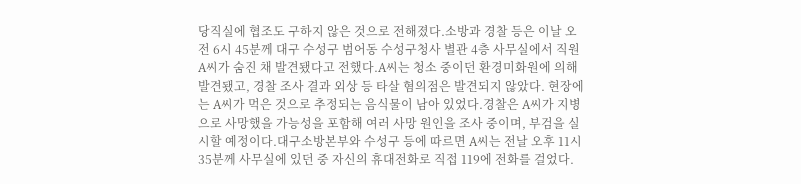당직실에 협조도 구하지 않은 것으로 전해졌다.소방과 경찰 등은 이날 오전 6시 45분께 대구 수성구 범어동 수성구청사 별관 4층 사무실에서 직원 A씨가 숨진 채 발견됐다고 전했다.A씨는 청소 중이던 환경미화원에 의해 발견됐고, 경찰 조사 결과 외상 등 타살 혐의점은 발견되지 않았다. 현장에는 A씨가 먹은 것으로 추정되는 음식물이 남아 있었다.경찰은 A씨가 지병으로 사망했을 가능성을 포함해 여러 사망 원인을 조사 중이며, 부검을 실시할 예정이다.대구소방본부와 수성구 등에 따르면 A씨는 전날 오후 11시 35분께 사무실에 있던 중 자신의 휴대전화로 직접 119에 전화를 걸었다.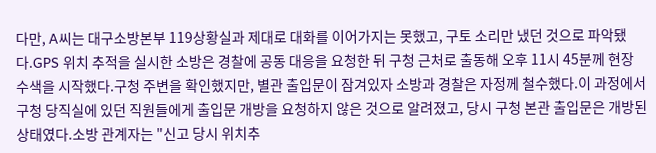다만, A씨는 대구소방본부 119상황실과 제대로 대화를 이어가지는 못했고, 구토 소리만 냈던 것으로 파악됐다.GPS 위치 추적을 실시한 소방은 경찰에 공동 대응을 요청한 뒤 구청 근처로 출동해 오후 11시 45분께 현장 수색을 시작했다.구청 주변을 확인했지만, 별관 출입문이 잠겨있자 소방과 경찰은 자정께 철수했다.이 과정에서 구청 당직실에 있던 직원들에게 출입문 개방을 요청하지 않은 것으로 알려졌고, 당시 구청 본관 출입문은 개방된 상태였다.소방 관계자는 "신고 당시 위치추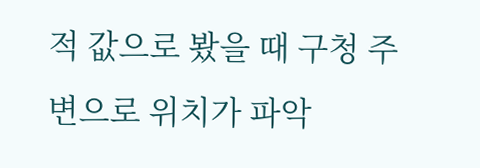적 값으로 봤을 때 구청 주변으로 위치가 파악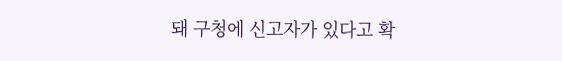돼 구청에 신고자가 있다고 확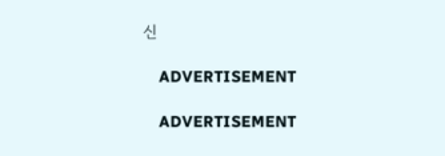신

    ADVERTISEMENT

    ADVERTISEMENT